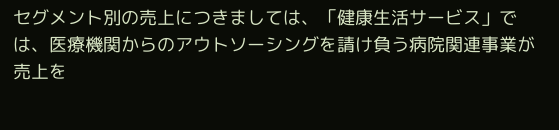セグメント別の売上につきましては、「健康生活サービス」では、医療機関からのアウトソーシングを請け負う病院関連事業が売上を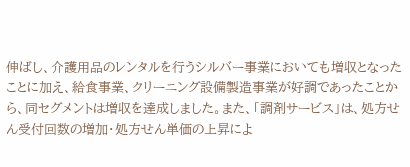伸ばし、介護用品のレンタルを行うシルバー事業においても増収となったことに加え、給食事業、クリーニング設備製造事業が好調であったことから、同セグメントは増収を達成しました。また、「調剤サービス」は、処方せん受付回数の増加・処方せん単価の上昇によ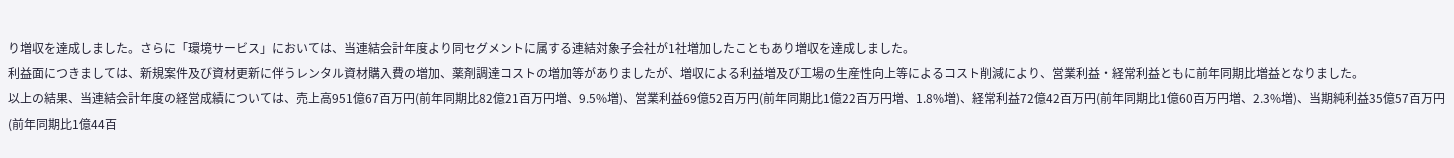り増収を達成しました。さらに「環境サービス」においては、当連結会計年度より同セグメントに属する連結対象子会社が1社増加したこともあり増収を達成しました。
利益面につきましては、新規案件及び資材更新に伴うレンタル資材購入費の増加、薬剤調達コストの増加等がありましたが、増収による利益増及び工場の生産性向上等によるコスト削減により、営業利益・経常利益ともに前年同期比増益となりました。
以上の結果、当連結会計年度の経営成績については、売上高951億67百万円(前年同期比82億21百万円増、9.5%増)、営業利益69億52百万円(前年同期比1億22百万円増、1.8%増)、経常利益72億42百万円(前年同期比1億60百万円増、2.3%増)、当期純利益35億57百万円(前年同期比1億44百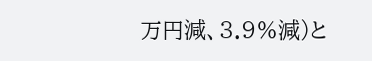万円減、3.9%減)と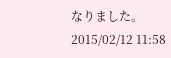なりました。
2015/02/12 11:58